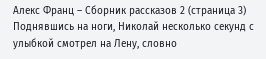Алекс Франц – Сборник рассказов 2 (страница 3)
Поднявшись на ноги, Николай несколько секунд с улыбкой смотрел на Лену, словно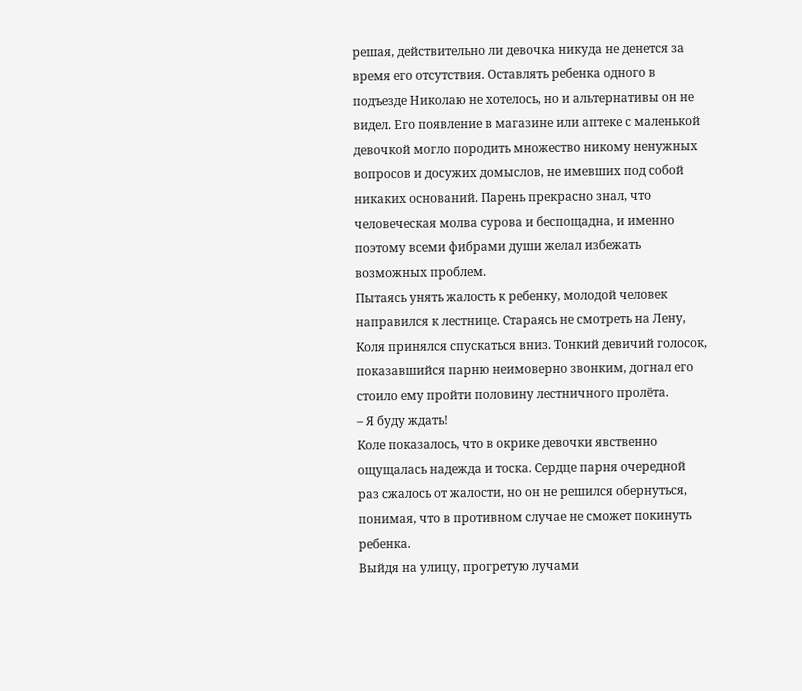решая, действительно ли девочка никуда не денется за время его отсутствия. Оставлять ребенка одного в подъезде Николаю не хотелось, но и альтернативы он не видел. Его появление в магазине или аптеке с маленькой девочкой могло породить множество никому ненужных вопросов и досужих домыслов, не имевших под собой никаких оснований. Парень прекрасно знал, что человеческая молва сурова и беспощадна, и именно поэтому всеми фибрами души желал избежать возможных проблем.
Пытаясь унять жалость к ребенку, молодой человек направился к лестнице. Стараясь не смотреть на Лену, Коля принялся спускаться вниз. Тонкий девичий голосок, показавшийся парню неимоверно звонким, догнал его стоило ему пройти половину лестничного пролёта.
– Я буду ждать!
Коле показалось, что в окрике девочки явственно ощущалась надежда и тоска. Сердце парня очередной раз сжалось от жалости, но он не решился обернуться, понимая, что в противном случае не сможет покинуть ребенка.
Выйдя на улицу, прогретую лучами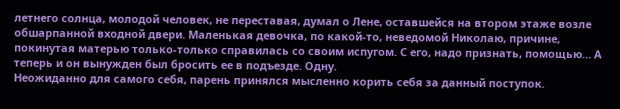летнего солнца, молодой человек, не переставая, думал о Лене, оставшейся на втором этаже возле обшарпанной входной двери. Маленькая девочка, по какой-то, неведомой Николаю, причине, покинутая матерью только-только справилась со своим испугом. С его, надо признать, помощью… А теперь и он вынужден был бросить ее в подъезде. Одну.
Неожиданно для самого себя, парень принялся мысленно корить себя за данный поступок.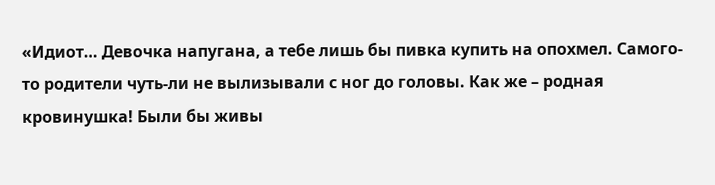«Идиот… Девочка напугана, а тебе лишь бы пивка купить на опохмел. Самого-то родители чуть-ли не вылизывали с ног до головы. Как же – родная кровинушка! Были бы живы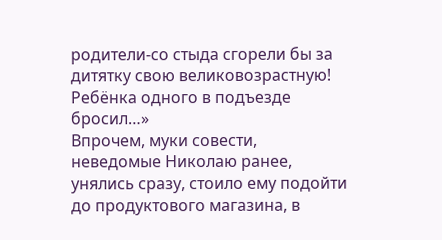родители-со стыда сгорели бы за дитятку свою великовозрастную! Ребёнка одного в подъезде бросил…»
Впрочем, муки совести, неведомые Николаю ранее, унялись сразу, стоило ему подойти до продуктового магазина, в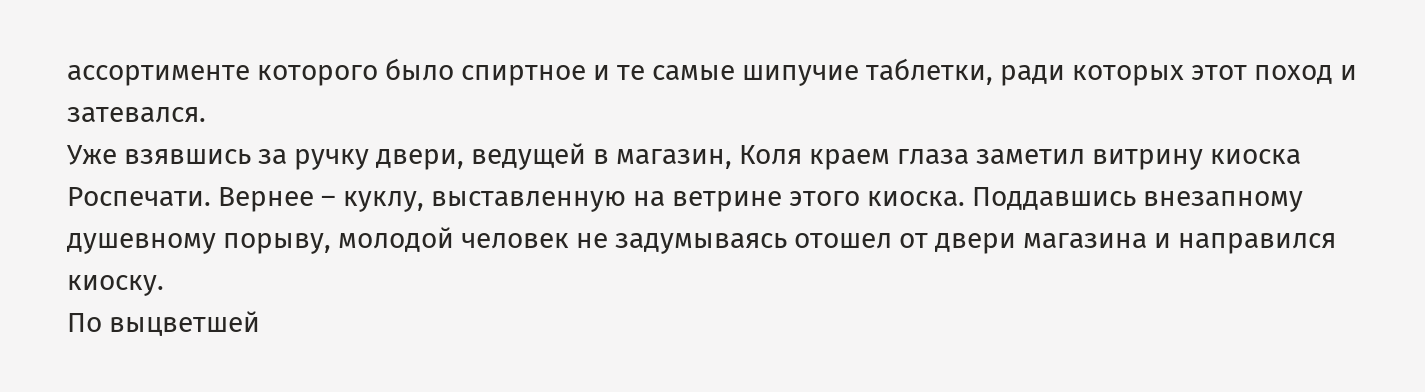ассортименте которого было спиртное и те самые шипучие таблетки, ради которых этот поход и затевался.
Уже взявшись за ручку двери, ведущей в магазин, Коля краем глаза заметил витрину киоска Роспечати. Вернее – куклу, выставленную на ветрине этого киоска. Поддавшись внезапному душевному порыву, молодой человек не задумываясь отошел от двери магазина и направился киоску.
По выцветшей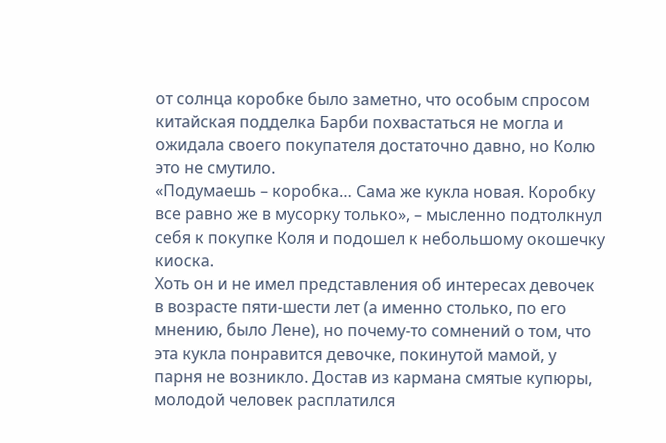от солнца коробке было заметно, что особым спросом китайская подделка Барби похвастаться не могла и ожидала своего покупателя достаточно давно, но Колю это не смутило.
«Подумаешь – коробка… Сама же кукла новая. Коробку все равно же в мусорку только», – мысленно подтолкнул себя к покупке Коля и подошел к небольшому окошечку киоска.
Хоть он и не имел представления об интересах девочек в возрасте пяти-шести лет (а именно столько, по его мнению, было Лене), но почему-то сомнений о том, что эта кукла понравится девочке, покинутой мамой, у парня не возникло. Достав из кармана смятые купюры, молодой человек расплатился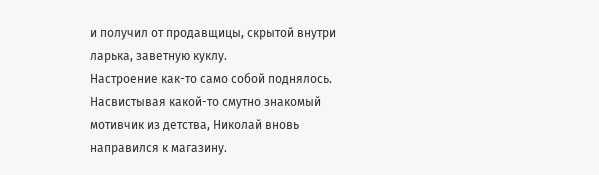и получил от продавщицы, скрытой внутри ларька, заветную куклу.
Настроение как-то само собой поднялось. Насвистывая какой-то смутно знакомый мотивчик из детства, Николай вновь направился к магазину.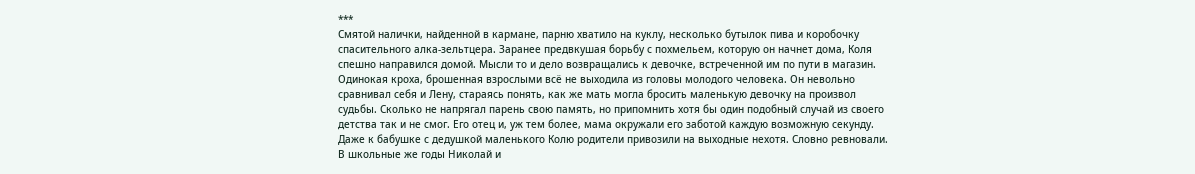***
Смятой налички, найденной в кармане, парню хватило на куклу, несколько бутылок пива и коробочку спасительного алка-зельтцера. Заранее предвкушая борьбу с похмельем, которую он начнет дома, Коля спешно направился домой. Мысли то и дело возвращались к девочке, встреченной им по пути в магазин.
Одинокая кроха, брошенная взрослыми всё не выходила из головы молодого человека. Он невольно сравнивал себя и Лену, стараясь понять, как же мать могла бросить маленькую девочку на произвол судьбы. Сколько не напрягал парень свою память, но припомнить хотя бы один подобный случай из своего детства так и не смог. Его отец и, уж тем более, мама окружали его заботой каждую возможную секунду. Даже к бабушке с дедушкой маленького Колю родители привозили на выходные нехотя. Словно ревновали.
В школьные же годы Николай и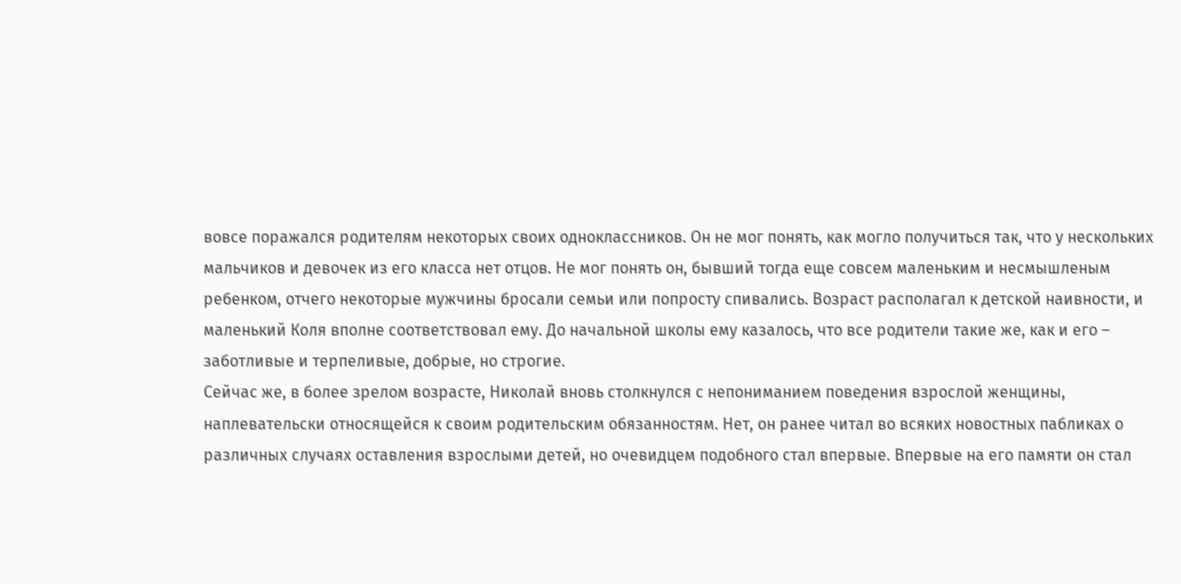вовсе поражался родителям некоторых своих одноклассников. Он не мог понять, как могло получиться так, что у нескольких мальчиков и девочек из его класса нет отцов. Не мог понять он, бывший тогда еще совсем маленьким и несмышленым ребенком, отчего некоторые мужчины бросали семьи или попросту спивались. Возраст располагал к детской наивности, и маленький Коля вполне соответствовал ему. До начальной школы ему казалось, что все родители такие же, как и его – заботливые и терпеливые, добрые, но строгие.
Сейчас же, в более зрелом возрасте, Николай вновь столкнулся с непониманием поведения взрослой женщины, наплевательски относящейся к своим родительским обязанностям. Нет, он ранее читал во всяких новостных пабликах о различных случаях оставления взрослыми детей, но очевидцем подобного стал впервые. Впервые на его памяти он стал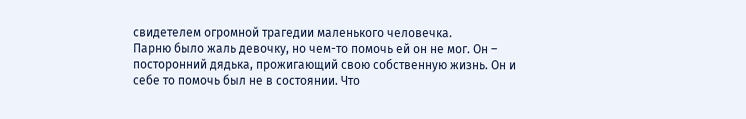свидетелем огромной трагедии маленького человечка.
Парню было жаль девочку, но чем-то помочь ей он не мог. Он – посторонний дядька, прожигающий свою собственную жизнь. Он и себе то помочь был не в состоянии. Что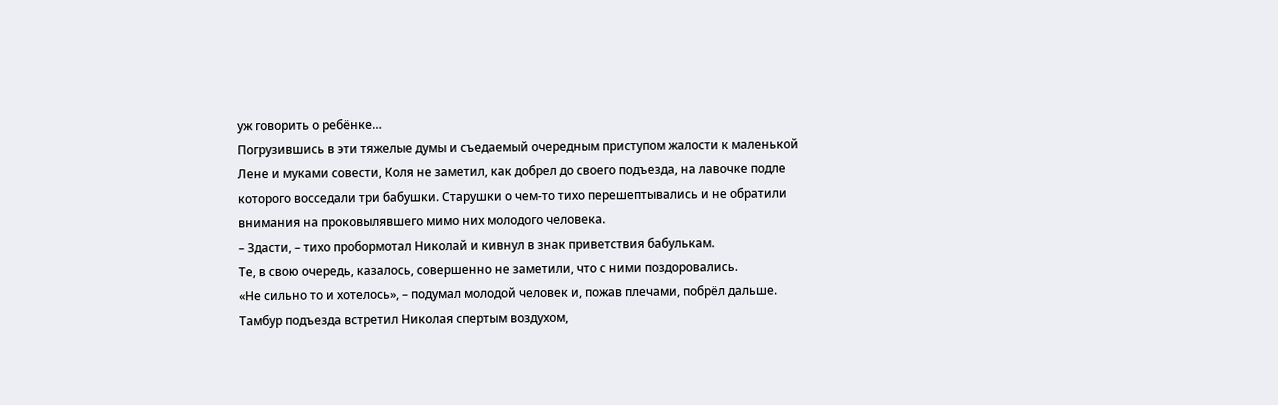уж говорить о ребёнке…
Погрузившись в эти тяжелые думы и съедаемый очередным приступом жалости к маленькой Лене и муками совести, Коля не заметил, как добрел до своего подъезда, на лавочке подле которого восседали три бабушки. Старушки о чем-то тихо перешептывались и не обратили внимания на проковылявшего мимо них молодого человека.
– Здасти, – тихо пробормотал Николай и кивнул в знак приветствия бабулькам.
Те, в свою очередь, казалось, совершенно не заметили, что с ними поздоровались.
«Не сильно то и хотелось», – подумал молодой человек и, пожав плечами, побрёл дальше.
Тамбур подъезда встретил Николая спертым воздухом,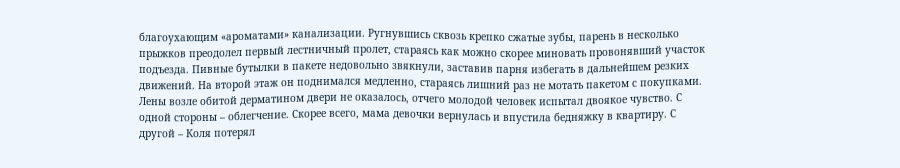благоухающим «ароматами» канализации. Ругнувшись сквозь крепко сжатые зубы, парень в несколько прыжков преодолел первый лестничный пролет, стараясь как можно скорее миновать провонявший участок подъезда. Пивные бутылки в пакете недовольно звякнули, заставив парня избегать в дальнейшем резких движений. На второй этаж он поднимался медленно, стараясь лишний раз не мотать пакетом с покупками.
Лены возле обитой дерматином двери не оказалось, отчего молодой человек испытал двоякое чувство. С одной стороны – облегчение. Скорее всего, мама девочки вернулась и впустила бедняжку в квартиру. С другой – Коля потерял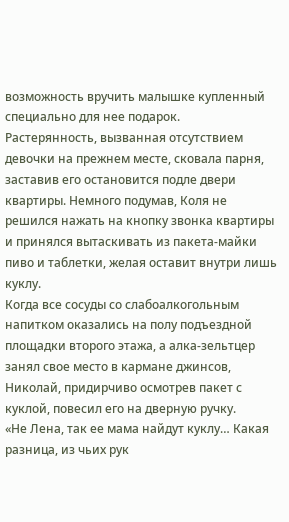возможность вручить малышке купленный специально для нее подарок.
Растерянность, вызванная отсутствием девочки на прежнем месте, сковала парня, заставив его остановится подле двери квартиры. Немного подумав, Коля не решился нажать на кнопку звонка квартиры и принялся вытаскивать из пакета-майки пиво и таблетки, желая оставит внутри лишь куклу.
Когда все сосуды со слабоалкогольным напитком оказались на полу подъездной площадки второго этажа, а алка-зельтцер занял свое место в кармане джинсов, Николай, придирчиво осмотрев пакет с куклой, повесил его на дверную ручку.
«Не Лена, так ее мама найдут куклу… Какая разница, из чьих рук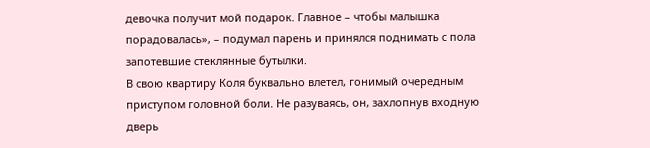девочка получит мой подарок. Главное – чтобы малышка порадовалась», – подумал парень и принялся поднимать с пола запотевшие стеклянные бутылки.
В свою квартиру Коля буквально влетел, гонимый очередным приступом головной боли. Не разуваясь, он, захлопнув входную дверь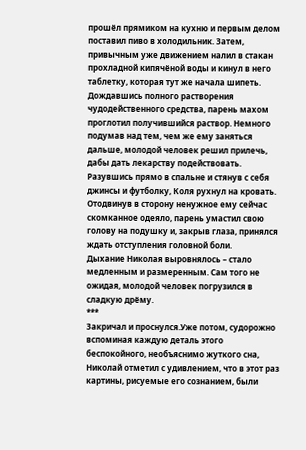прошёл прямиком на кухню и первым делом поставил пиво в холодильник. Затем, привычным уже движением налил в стакан прохладной кипячёной воды и кинул в него таблетку, которая тут же начала шипеть.
Дождавшись полного растворения чудодейственного средства, парень махом проглотил получившийся раствор. Немного подумав над тем, чем же ему заняться дальше, молодой человек решил прилечь, дабы дать лекарству подействовать.
Разувшись прямо в спальне и стянув с себя джинсы и футболку, Коля рухнул на кровать. Отодвинув в сторону ненужное ему сейчас скомканное одеяло, парень умастил свою голову на подушку и, закрыв глаза, принялся ждать отступления головной боли.
Дыхание Николая выровнялось – стало медленным и размеренным. Сам того не ожидая, молодой человек погрузился в сладкую дрёму.
***
Закричал и проснулся.Уже потом, судорожно вспоминая каждую деталь этого беспокойного, необъяснимо жуткого сна, Николай отметил с удивлением, что в этот раз картины, рисуемые его сознанием, были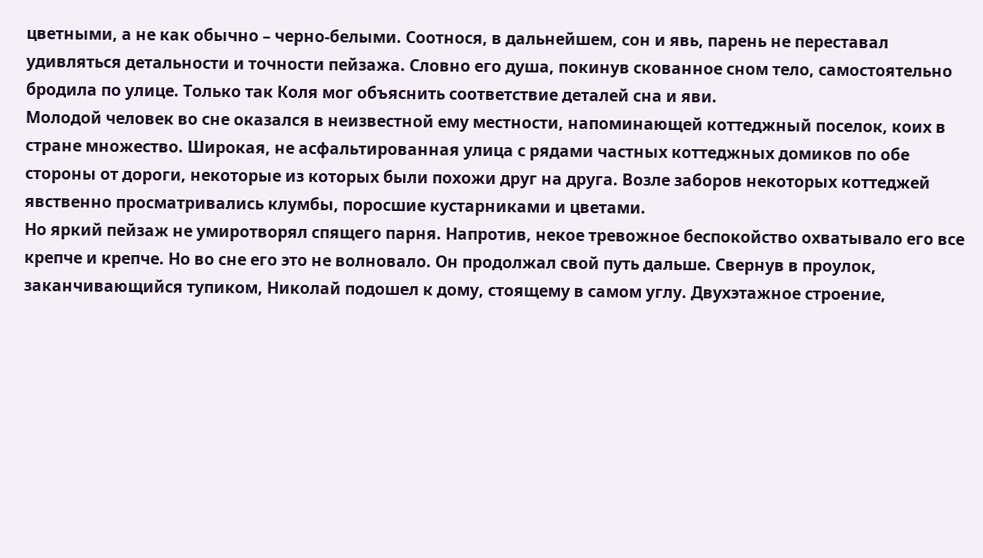цветными, а не как обычно – черно-белыми. Соотнося, в дальнейшем, сон и явь, парень не переставал удивляться детальности и точности пейзажа. Словно его душа, покинув скованное сном тело, самостоятельно бродила по улице. Только так Коля мог объяснить соответствие деталей сна и яви.
Молодой человек во сне оказался в неизвестной ему местности, напоминающей коттеджный поселок, коих в стране множество. Широкая, не асфальтированная улица с рядами частных коттеджных домиков по обе стороны от дороги, некоторые из которых были похожи друг на друга. Возле заборов некоторых коттеджей явственно просматривались клумбы, поросшие кустарниками и цветами.
Но яркий пейзаж не умиротворял спящего парня. Напротив, некое тревожное беспокойство охватывало его все крепче и крепче. Но во сне его это не волновало. Он продолжал свой путь дальше. Свернув в проулок, заканчивающийся тупиком, Николай подошел к дому, стоящему в самом углу. Двухэтажное строение,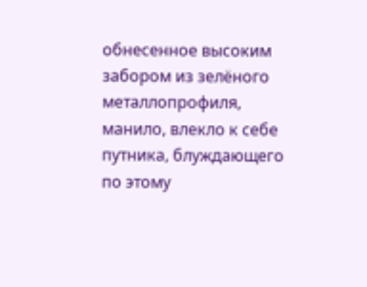обнесенное высоким забором из зелёного металлопрофиля, манило, влекло к себе путника, блуждающего по этому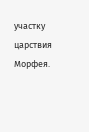участку царствия Морфея.